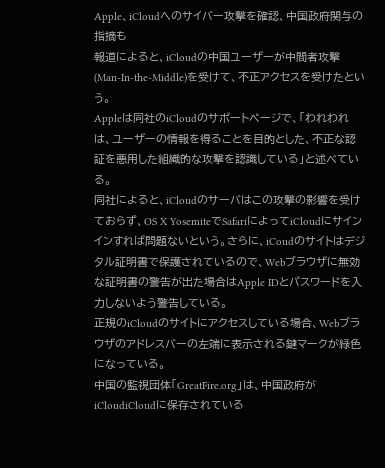Apple、iCloudへのサイバー攻撃を確認、中国政府関与の指摘も
報道によると、iCloudの中国ユーザーが中間者攻撃(Man-In-the-Middle)を受けて、不正アクセスを受けたという。
Appleは同社のiCloudのサポートページで、「われわれは、ユーザーの情報を得ることを目的とした、不正な認証を悪用した組織的な攻撃を認識している」と述べている。
同社によると、iCloudのサーバはこの攻撃の影響を受けておらず、OS X YosemiteでSafariによってiCloudにサインインすれば問題ないという。さらに、iCoudのサイトはデジタル証明書で保護されているので、Webブラウザに無効な証明書の警告が出た場合はApple IDとパスワードを入力しないよう警告している。
正規のiCloudのサイトにアクセスしている場合、Webブラウザのアドレスバーの左端に表示される鍵マークが緑色になっている。
中国の監視団体「GreatFire.org」は、中国政府がiCloudiCloudに保存されている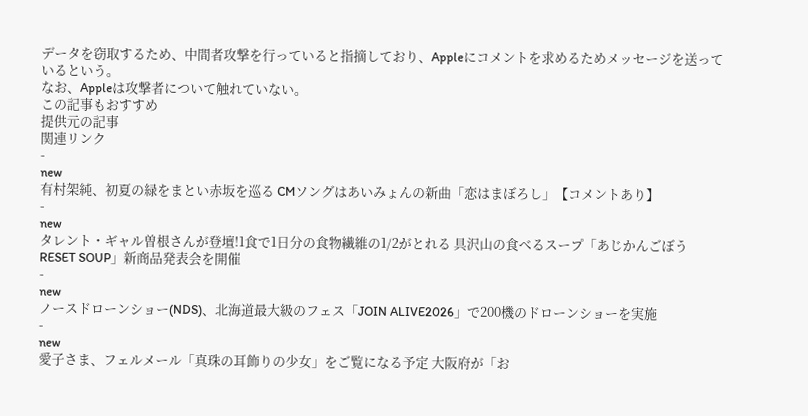データを窃取するため、中間者攻撃を行っていると指摘しており、Appleにコメントを求めるためメッセージを送っているという。
なお、Appleは攻撃者について触れていない。
この記事もおすすめ
提供元の記事
関連リンク
-
new
有村架純、初夏の緑をまとい赤坂を巡る CMソングはあいみょんの新曲「恋はまぼろし」【コメントあり】
-
new
タレント・ギャル曽根さんが登壇!1食で1日分の食物繊維の1/2がとれる 具沢山の食べるスープ「あじかんごぼう RESET SOUP」新商品発表会を開催
-
new
ノースドローンショー(NDS)、北海道最大級のフェス「JOIN ALIVE2026」で200機のドローンショーを実施
-
new
愛子さま、フェルメール「真珠の耳飾りの少女」をご覧になる予定 大阪府が「お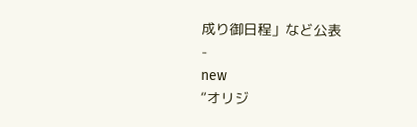成り御日程」など公表
-
new
“オリジ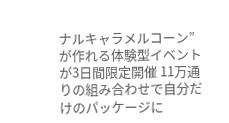ナルキャラメルコーン”が作れる体験型イベントが3日間限定開催 11万通りの組み合わせで自分だけのパッケージに